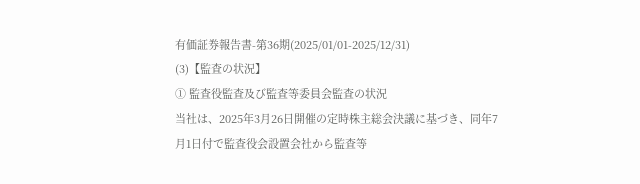有価証券報告書-第36期(2025/01/01-2025/12/31)
(3)【監査の状況】
① 監査役監査及び監査等委員会監査の状況
当社は、2025年3月26日開催の定時株主総会決議に基づき、同年7月1日付で監査役会設置会社から監査等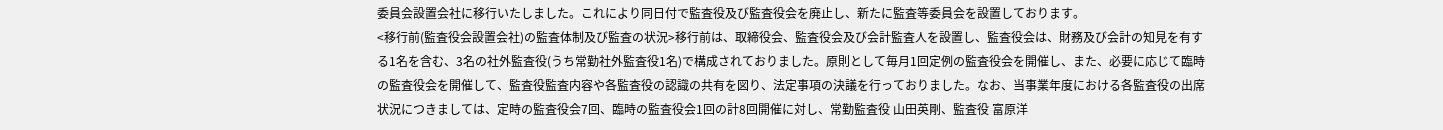委員会設置会社に移行いたしました。これにより同日付で監査役及び監査役会を廃止し、新たに監査等委員会を設置しております。
<移行前(監査役会設置会社)の監査体制及び監査の状況>移行前は、取締役会、監査役会及び会計監査人を設置し、監査役会は、財務及び会計の知見を有する1名を含む、3名の社外監査役(うち常勤社外監査役1名)で構成されておりました。原則として毎月1回定例の監査役会を開催し、また、必要に応じて臨時の監査役会を開催して、監査役監査内容や各監査役の認識の共有を図り、法定事項の決議を行っておりました。なお、当事業年度における各監査役の出席状況につきましては、定時の監査役会7回、臨時の監査役会1回の計8回開催に対し、常勤監査役 山田英剛、監査役 富原洋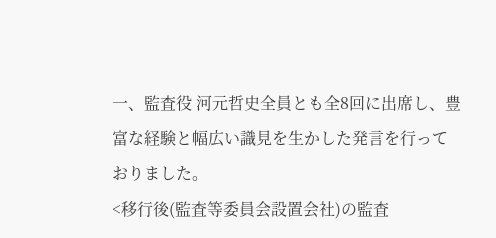一、監査役 河元哲史全員とも全8回に出席し、豊富な経験と幅広い識見を生かした発言を行っておりました。
<移行後(監査等委員会設置会社)の監査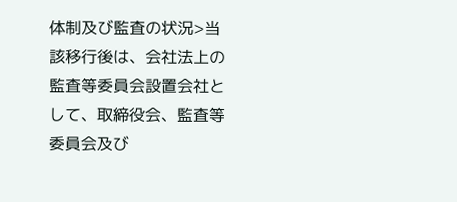体制及び監査の状況>当該移行後は、会社法上の監査等委員会設置会社として、取締役会、監査等委員会及び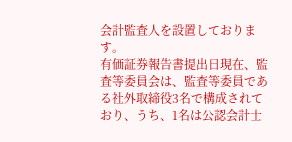会計監査人を設置しております。
有価証券報告書提出日現在、監査等委員会は、監査等委員である社外取締役3名で構成されており、うち、1名は公認会計士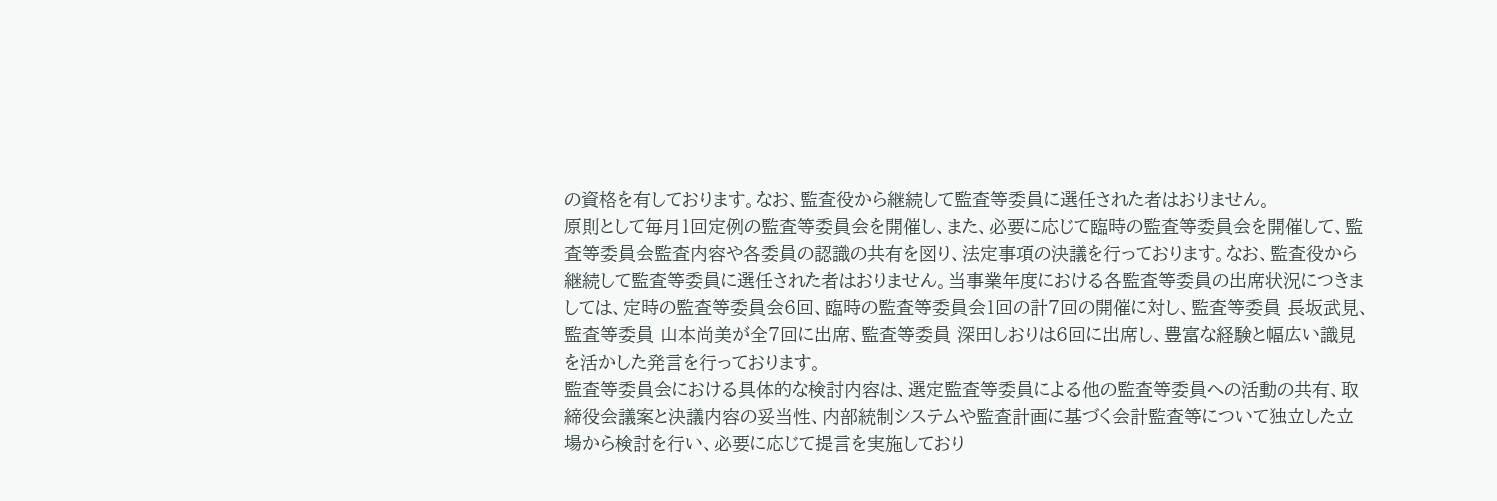の資格を有しております。なお、監査役から継続して監査等委員に選任された者はおりません。
原則として毎月1回定例の監査等委員会を開催し、また、必要に応じて臨時の監査等委員会を開催して、監査等委員会監査内容や各委員の認識の共有を図り、法定事項の決議を行っております。なお、監査役から継続して監査等委員に選任された者はおりません。当事業年度における各監査等委員の出席状況につきましては、定時の監査等委員会6回、臨時の監査等委員会1回の計7回の開催に対し、監査等委員 長坂武見、監査等委員 山本尚美が全7回に出席、監査等委員 深田しおりは6回に出席し、豊富な経験と幅広い識見を活かした発言を行っております。
監査等委員会における具体的な検討内容は、選定監査等委員による他の監査等委員への活動の共有、取締役会議案と決議内容の妥当性、内部統制システムや監査計画に基づく会計監査等について独立した立場から検討を行い、必要に応じて提言を実施しており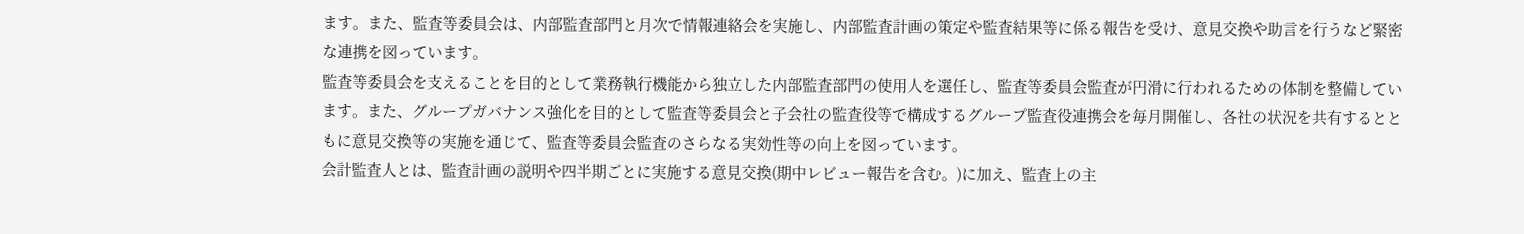ます。また、監査等委員会は、内部監査部門と月次で情報連絡会を実施し、内部監査計画の策定や監査結果等に係る報告を受け、意見交換や助言を行うなど緊密な連携を図っています。
監査等委員会を支えることを目的として業務執行機能から独立した内部監査部門の使用人を選任し、監査等委員会監査が円滑に行われるための体制を整備しています。また、グループガバナンス強化を目的として監査等委員会と子会社の監査役等で構成するグループ監査役連携会を毎月開催し、各社の状況を共有するとともに意見交換等の実施を通じて、監査等委員会監査のさらなる実効性等の向上を図っています。
会計監査人とは、監査計画の説明や四半期ごとに実施する意見交換(期中レビュー報告を含む。)に加え、監査上の主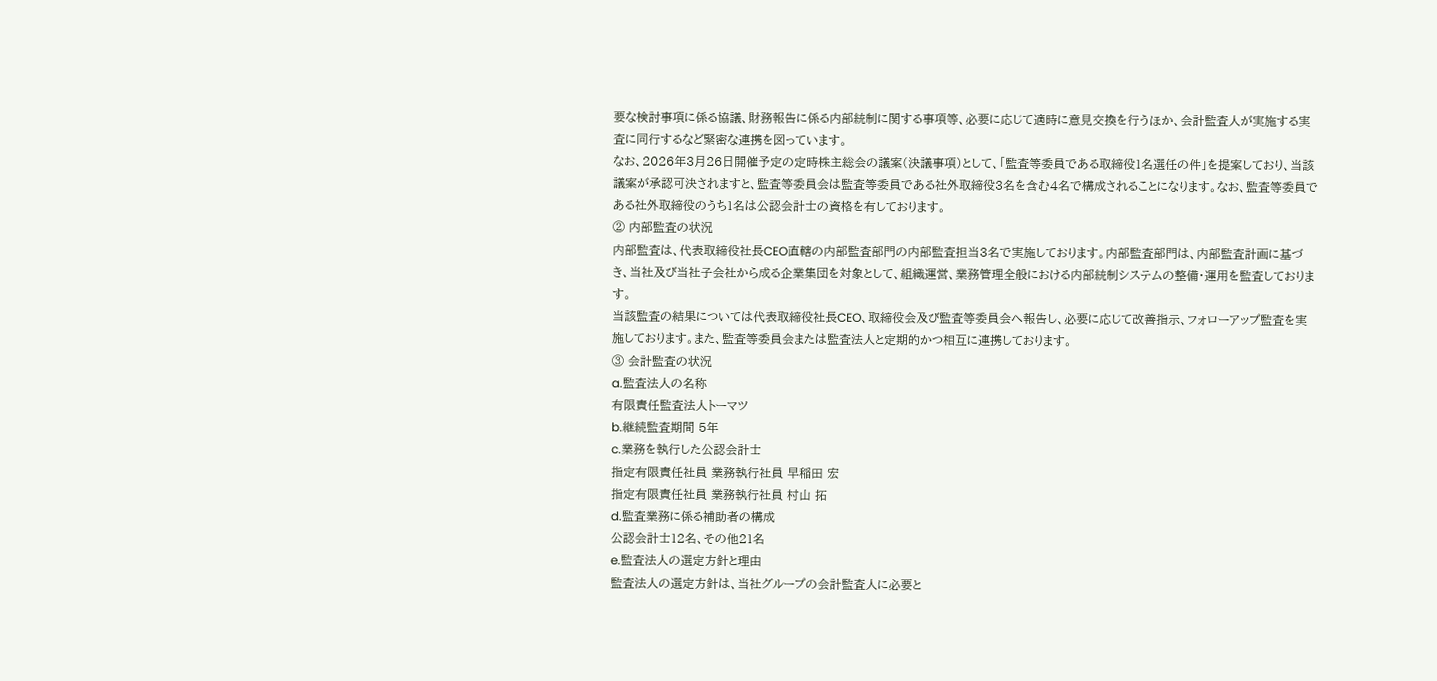要な検討事項に係る協議、財務報告に係る内部統制に関する事項等、必要に応じて適時に意見交換を行うほか、会計監査人が実施する実査に同行するなど緊密な連携を図っています。
なお、2026年3月26日開催予定の定時株主総会の議案(決議事項)として、「監査等委員である取締役1名選任の件」を提案しており、当該議案が承認可決されますと、監査等委員会は監査等委員である社外取締役3名を含む4名で構成されることになります。なお、監査等委員である社外取締役のうち1名は公認会計士の資格を有しております。
② 内部監査の状況
内部監査は、代表取締役社長CEO直轄の内部監査部門の内部監査担当3名で実施しております。内部監査部門は、内部監査計画に基づき、当社及び当社子会社から成る企業集団を対象として、組織運営、業務管理全般における内部統制システムの整備・運用を監査しております。
当該監査の結果については代表取締役社長CEO、取締役会及び監査等委員会へ報告し、必要に応じて改善指示、フォローアップ監査を実施しております。また、監査等委員会または監査法人と定期的かつ相互に連携しております。
③ 会計監査の状況
a.監査法人の名称
有限責任監査法人トーマツ
b.継続監査期間 5年
c.業務を執行した公認会計士
指定有限責任社員 業務執行社員 早稲田 宏
指定有限責任社員 業務執行社員 村山 拓
d.監査業務に係る補助者の構成
公認会計士12名、その他21名
e.監査法人の選定方針と理由
監査法人の選定方針は、当社グループの会計監査人に必要と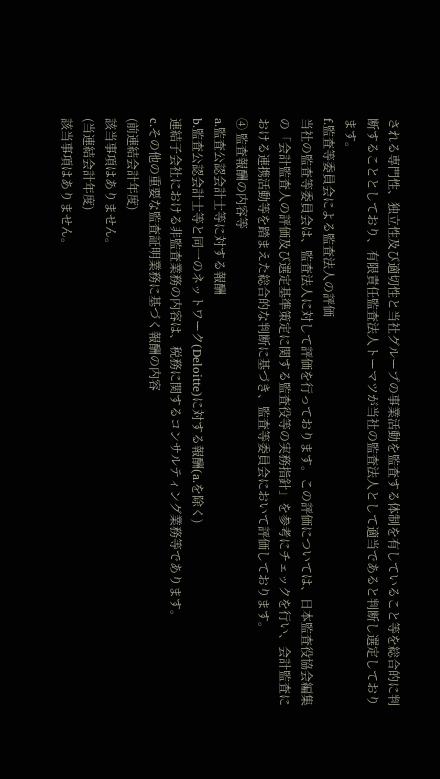される専門性、独立性及び適切性と当社グループの事業活動を監査する体制を有していること等を総合的に判断することとしており、有限責任監査法人トーマツが当社の監査法人として適当であると判断し選定しております。
f.監査等委員会による監査法人の評価
当社の監査等委員会は、監査法人に対して評価を行っております。この評価については、日本監査役協会編集の「会計監査人の評価及び選定基準策定に関する監査役等の実務指針」を参考にチェックを行い、会計監査における連携活動等を踏まえた総合的な判断に基づき、監査等委員会において評価しております。
④ 監査報酬の内容等
a.監査公認会計士等に対する報酬
b.監査公認会計士等と同一のネットワーク(Deloitte)に対する報酬(a.を除く)
連結子会社における非監査業務の内容は、税務に関するコンサルティング業務等であります。
c.その他の重要な監査証明業務に基づく報酬の内容
(前連結会計年度)
該当事項はありません。
(当連結会計年度)
該当事項はありません。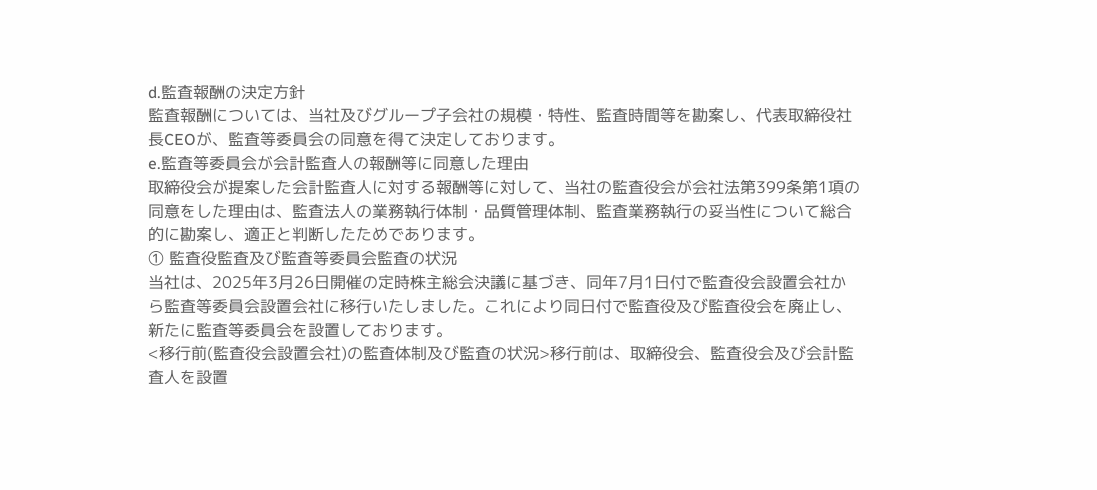d.監査報酬の決定方針
監査報酬については、当社及びグループ子会社の規模・特性、監査時間等を勘案し、代表取締役社長CEOが、監査等委員会の同意を得て決定しております。
e.監査等委員会が会計監査人の報酬等に同意した理由
取締役会が提案した会計監査人に対する報酬等に対して、当社の監査役会が会社法第399条第1項の同意をした理由は、監査法人の業務執行体制・品質管理体制、監査業務執行の妥当性について総合的に勘案し、適正と判断したためであります。
① 監査役監査及び監査等委員会監査の状況
当社は、2025年3月26日開催の定時株主総会決議に基づき、同年7月1日付で監査役会設置会社から監査等委員会設置会社に移行いたしました。これにより同日付で監査役及び監査役会を廃止し、新たに監査等委員会を設置しております。
<移行前(監査役会設置会社)の監査体制及び監査の状況>移行前は、取締役会、監査役会及び会計監査人を設置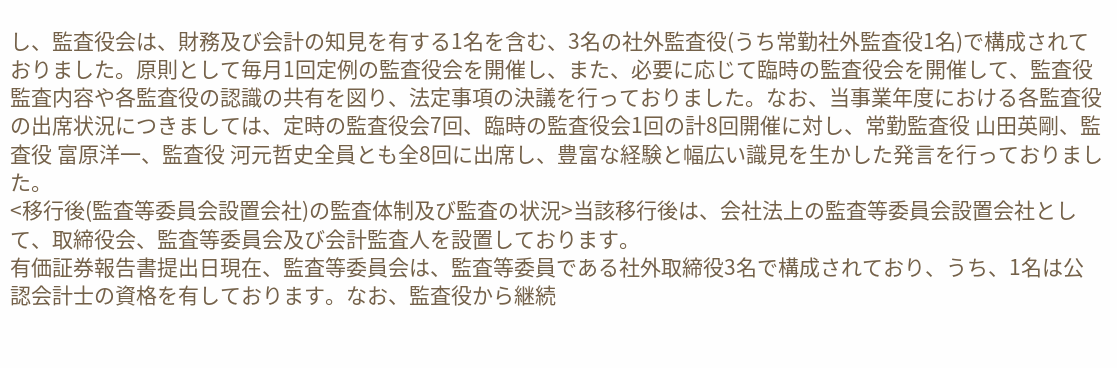し、監査役会は、財務及び会計の知見を有する1名を含む、3名の社外監査役(うち常勤社外監査役1名)で構成されておりました。原則として毎月1回定例の監査役会を開催し、また、必要に応じて臨時の監査役会を開催して、監査役監査内容や各監査役の認識の共有を図り、法定事項の決議を行っておりました。なお、当事業年度における各監査役の出席状況につきましては、定時の監査役会7回、臨時の監査役会1回の計8回開催に対し、常勤監査役 山田英剛、監査役 富原洋一、監査役 河元哲史全員とも全8回に出席し、豊富な経験と幅広い識見を生かした発言を行っておりました。
<移行後(監査等委員会設置会社)の監査体制及び監査の状況>当該移行後は、会社法上の監査等委員会設置会社として、取締役会、監査等委員会及び会計監査人を設置しております。
有価証券報告書提出日現在、監査等委員会は、監査等委員である社外取締役3名で構成されており、うち、1名は公認会計士の資格を有しております。なお、監査役から継続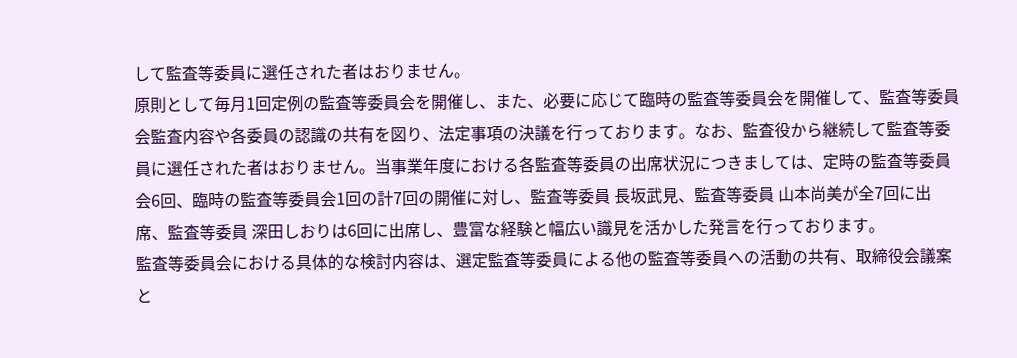して監査等委員に選任された者はおりません。
原則として毎月1回定例の監査等委員会を開催し、また、必要に応じて臨時の監査等委員会を開催して、監査等委員会監査内容や各委員の認識の共有を図り、法定事項の決議を行っております。なお、監査役から継続して監査等委員に選任された者はおりません。当事業年度における各監査等委員の出席状況につきましては、定時の監査等委員会6回、臨時の監査等委員会1回の計7回の開催に対し、監査等委員 長坂武見、監査等委員 山本尚美が全7回に出席、監査等委員 深田しおりは6回に出席し、豊富な経験と幅広い識見を活かした発言を行っております。
監査等委員会における具体的な検討内容は、選定監査等委員による他の監査等委員への活動の共有、取締役会議案と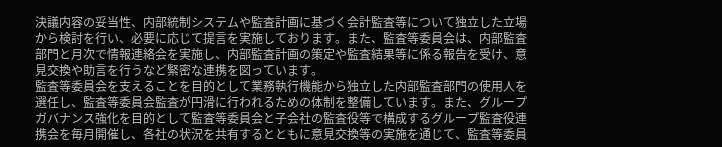決議内容の妥当性、内部統制システムや監査計画に基づく会計監査等について独立した立場から検討を行い、必要に応じて提言を実施しております。また、監査等委員会は、内部監査部門と月次で情報連絡会を実施し、内部監査計画の策定や監査結果等に係る報告を受け、意見交換や助言を行うなど緊密な連携を図っています。
監査等委員会を支えることを目的として業務執行機能から独立した内部監査部門の使用人を選任し、監査等委員会監査が円滑に行われるための体制を整備しています。また、グループガバナンス強化を目的として監査等委員会と子会社の監査役等で構成するグループ監査役連携会を毎月開催し、各社の状況を共有するとともに意見交換等の実施を通じて、監査等委員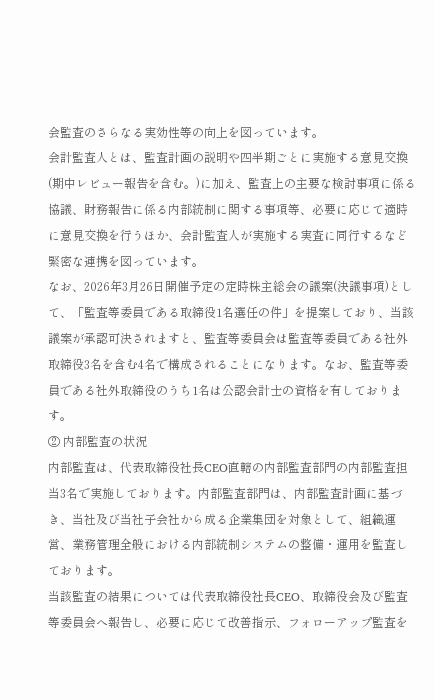会監査のさらなる実効性等の向上を図っています。
会計監査人とは、監査計画の説明や四半期ごとに実施する意見交換(期中レビュー報告を含む。)に加え、監査上の主要な検討事項に係る協議、財務報告に係る内部統制に関する事項等、必要に応じて適時に意見交換を行うほか、会計監査人が実施する実査に同行するなど緊密な連携を図っています。
なお、2026年3月26日開催予定の定時株主総会の議案(決議事項)として、「監査等委員である取締役1名選任の件」を提案しており、当該議案が承認可決されますと、監査等委員会は監査等委員である社外取締役3名を含む4名で構成されることになります。なお、監査等委員である社外取締役のうち1名は公認会計士の資格を有しております。
② 内部監査の状況
内部監査は、代表取締役社長CEO直轄の内部監査部門の内部監査担当3名で実施しております。内部監査部門は、内部監査計画に基づき、当社及び当社子会社から成る企業集団を対象として、組織運営、業務管理全般における内部統制システムの整備・運用を監査しております。
当該監査の結果については代表取締役社長CEO、取締役会及び監査等委員会へ報告し、必要に応じて改善指示、フォローアップ監査を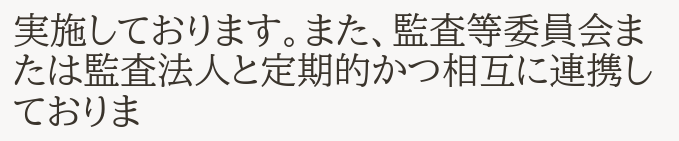実施しております。また、監査等委員会または監査法人と定期的かつ相互に連携しておりま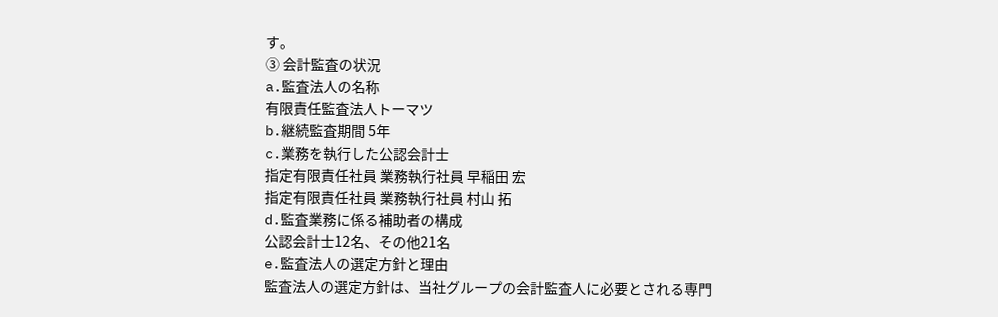す。
③ 会計監査の状況
a.監査法人の名称
有限責任監査法人トーマツ
b.継続監査期間 5年
c.業務を執行した公認会計士
指定有限責任社員 業務執行社員 早稲田 宏
指定有限責任社員 業務執行社員 村山 拓
d.監査業務に係る補助者の構成
公認会計士12名、その他21名
e.監査法人の選定方針と理由
監査法人の選定方針は、当社グループの会計監査人に必要とされる専門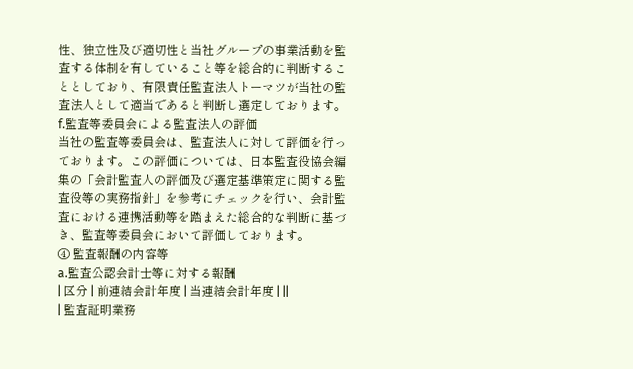性、独立性及び適切性と当社グループの事業活動を監査する体制を有していること等を総合的に判断することとしており、有限責任監査法人トーマツが当社の監査法人として適当であると判断し選定しております。
f.監査等委員会による監査法人の評価
当社の監査等委員会は、監査法人に対して評価を行っております。この評価については、日本監査役協会編集の「会計監査人の評価及び選定基準策定に関する監査役等の実務指針」を参考にチェックを行い、会計監査における連携活動等を踏まえた総合的な判断に基づき、監査等委員会において評価しております。
④ 監査報酬の内容等
a.監査公認会計士等に対する報酬
| 区分 | 前連結会計年度 | 当連結会計年度 | ||
| 監査証明業務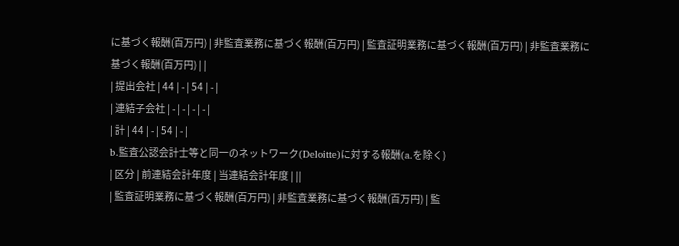に基づく報酬(百万円) | 非監査業務に基づく報酬(百万円) | 監査証明業務に基づく報酬(百万円) | 非監査業務に基づく報酬(百万円) | |
| 提出会社 | 44 | - | 54 | - |
| 連結子会社 | - | - | - | - |
| 計 | 44 | - | 54 | - |
b.監査公認会計士等と同一のネットワーク(Deloitte)に対する報酬(a.を除く)
| 区分 | 前連結会計年度 | 当連結会計年度 | ||
| 監査証明業務に基づく報酬(百万円) | 非監査業務に基づく報酬(百万円) | 監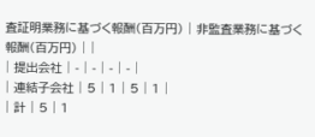査証明業務に基づく報酬(百万円) | 非監査業務に基づく報酬(百万円) | |
| 提出会社 | - | - | - | - |
| 連結子会社 | 5 | 1 | 5 | 1 |
| 計 | 5 | 1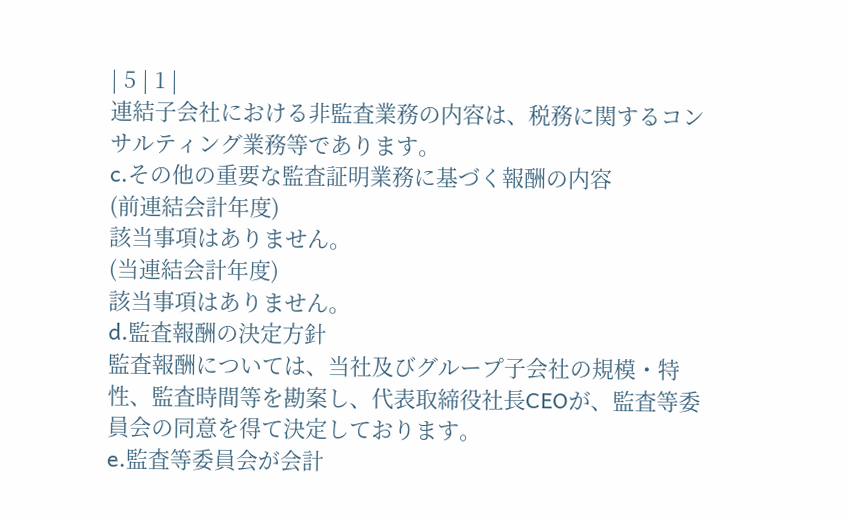| 5 | 1 |
連結子会社における非監査業務の内容は、税務に関するコンサルティング業務等であります。
c.その他の重要な監査証明業務に基づく報酬の内容
(前連結会計年度)
該当事項はありません。
(当連結会計年度)
該当事項はありません。
d.監査報酬の決定方針
監査報酬については、当社及びグループ子会社の規模・特性、監査時間等を勘案し、代表取締役社長CEOが、監査等委員会の同意を得て決定しております。
e.監査等委員会が会計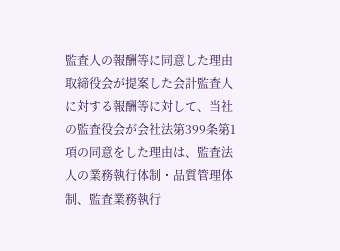監査人の報酬等に同意した理由
取締役会が提案した会計監査人に対する報酬等に対して、当社の監査役会が会社法第399条第1項の同意をした理由は、監査法人の業務執行体制・品質管理体制、監査業務執行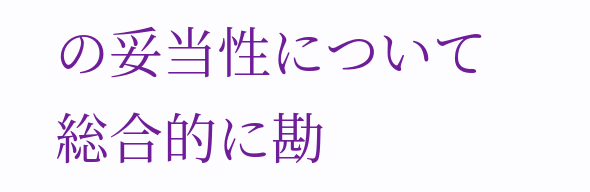の妥当性について総合的に勘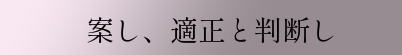案し、適正と判断し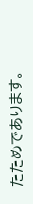たためであります。